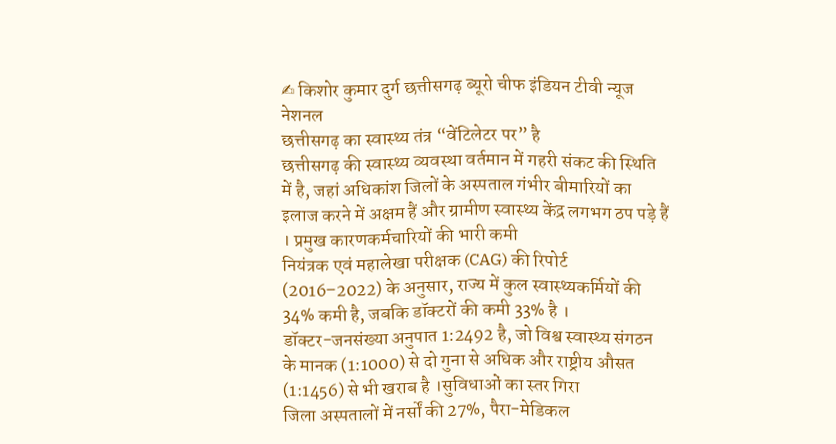✍ किशोर कुमार दुर्ग छत्तीसगढ़ ब्यूरो चीफ इंडियन टीवी न्यूज नेशनल
छत्तीसगढ़ का स्वास्थ्य तंत्र “वेंटिलेटर पर” है
छत्तीसगढ़ की स्वास्थ्य व्यवस्था वर्तमान में गहरी संकट की स्थिति में है, जहां अधिकांश जिलों के अस्पताल गंभीर बीमारियों का इलाज करने में अक्षम हैं और ग्रामीण स्वास्थ्य केंद्र लगभग ठप पड़े हैं । प्रमुख कारणकर्मचारियों की भारी कमी
नियंत्रक एवं महालेखा परीक्षक (CAG) की रिपोर्ट (2016–2022) के अनुसार, राज्य में कुल स्वास्थ्यकर्मियों की 34% कमी है, जबकि डॉक्टरों की कमी 33% है ।
डॉक्टर-जनसंख्या अनुपात 1:2492 है, जो विश्व स्वास्थ्य संगठन के मानक (1:1000) से दो गुना से अधिक और राष्ट्रीय औसत (1:1456) से भी खराब है ।सुविधाओं का स्तर गिरा
जिला अस्पतालों में नर्सों की 27%, पैरा-मेडिकल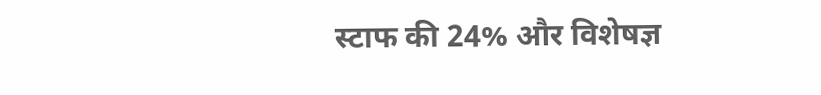स्टाफ की 24% और विशेषज्ञ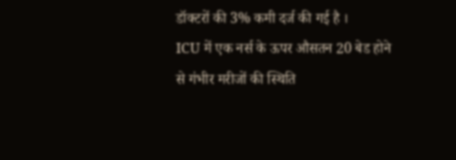डॉक्टरों की 3% कमी दर्ज की गई है ।
ICU में एक नर्स के ऊपर औसतन 20 बेड होने से गंभीर मरीजों की स्थिति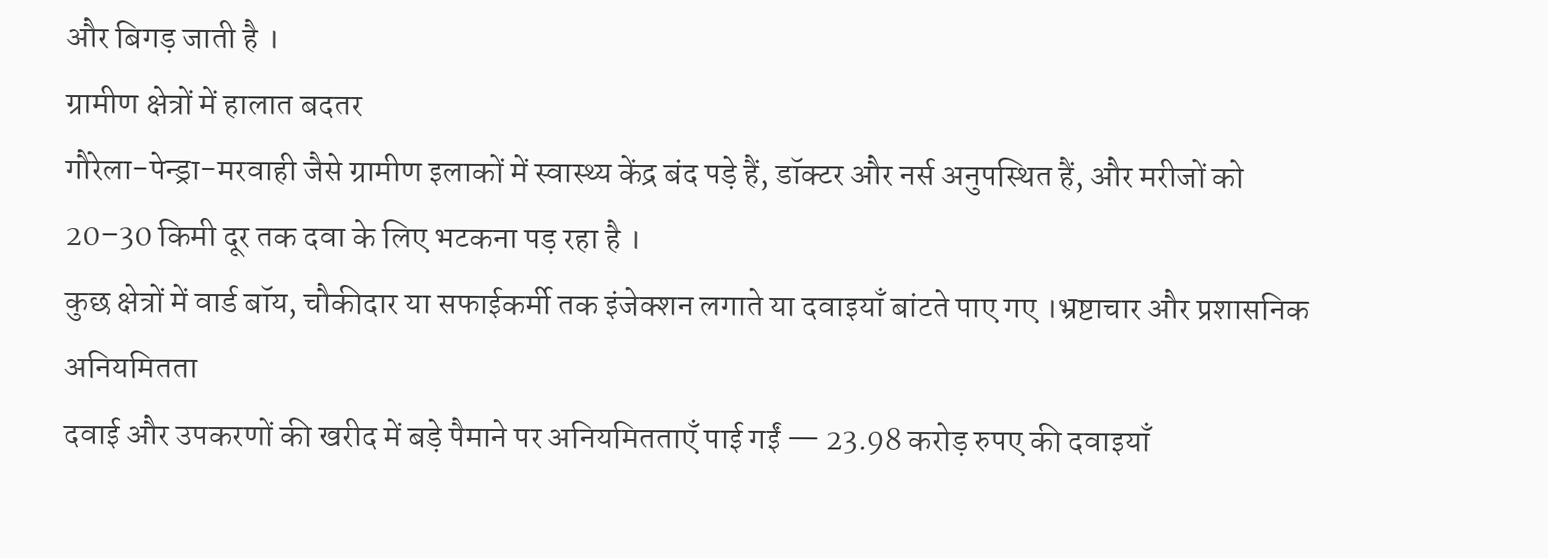और बिगड़ जाती है ।
ग्रामीण क्षेत्रों में हालात बदतर
गौरेला-पेन्ड्रा-मरवाही जैसे ग्रामीण इलाकों में स्वास्थ्य केंद्र बंद पड़े हैं, डॉक्टर और नर्स अनुपस्थित हैं, और मरीजों को 20–30 किमी दूर तक दवा के लिए भटकना पड़ रहा है ।
कुछ क्षेत्रों में वार्ड बॉय, चौकीदार या सफाईकर्मी तक इंजेक्शन लगाते या दवाइयाँ बांटते पाए गए ।भ्रष्टाचार और प्रशासनिक अनियमितता
दवाई और उपकरणों की खरीद में बड़े पैमाने पर अनियमितताएँ पाई गईं — 23.98 करोड़ रुपए की दवाइयाँ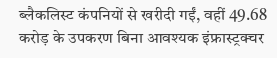ब्लैकलिस्ट कंपनियों से खरीदी गईं, वहीं 49.68 करोड़ के उपकरण बिना आवश्यक इंफ्रास्ट्रक्चर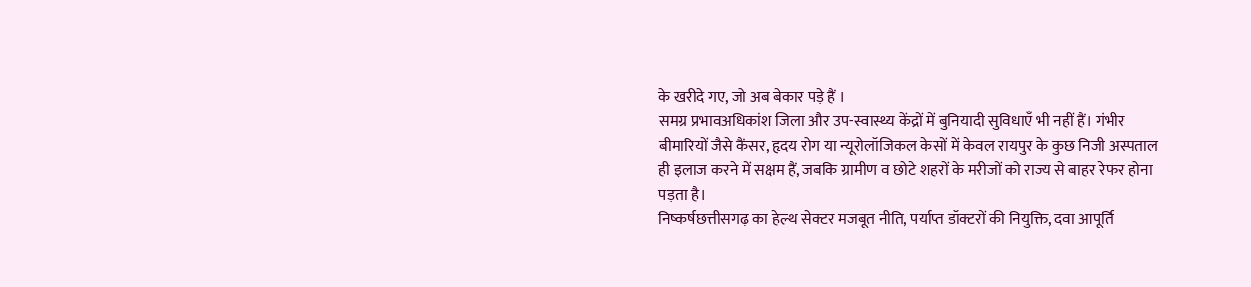के खरीदे गए, जो अब बेकार पड़े हैं ।
समग्र प्रभावअधिकांश जिला और उप-स्वास्थ्य केंद्रों में बुनियादी सुविधाएँ भी नहीं हैं। गंभीर बीमारियों जैसे कैंसर, हृदय रोग या न्यूरोलॉजिकल केसों में केवल रायपुर के कुछ निजी अस्पताल ही इलाज करने में सक्षम हैं, जबकि ग्रामीण व छोटे शहरों के मरीजों को राज्य से बाहर रेफर होना पड़ता है।
निष्कर्षछत्तीसगढ़ का हेल्थ सेक्टर मजबूत नीति, पर्याप्त डॉक्टरों की नियुक्ति, दवा आपूर्ति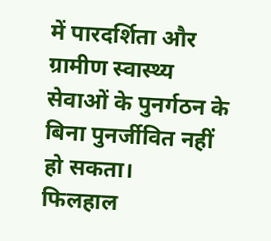में पारदर्शिता और ग्रामीण स्वास्थ्य सेवाओं के पुनर्गठन के बिना पुनर्जीवित नहीं हो सकता।
फिलहाल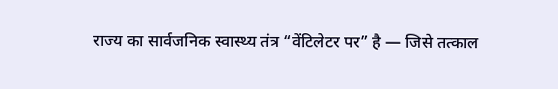राज्य का सार्वजनिक स्वास्थ्य तंत्र “वेंटिलेटर पर” है — जिसे तत्काल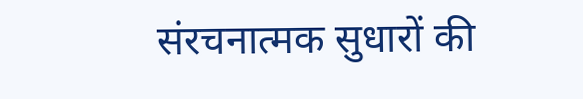संरचनात्मक सुधारों की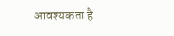आवश्यकता है